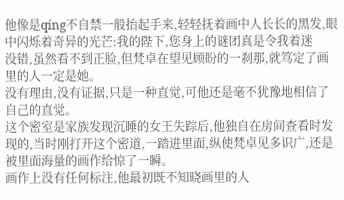他像是qíng不自禁一般抬起手来,轻轻抚着画中人长长的黑发,眼中闪烁着奇异的光芒:我的陛下,您身上的谜团真是令我着迷
没错,虽然看不到正脸,但梵卓在望见顾盼的一刹那,就笃定了画里的人一定是她。
没有理由,没有证据,只是一种直觉,可他还是毫不犹豫地相信了自己的直觉。
这个密室是家族发现沉睡的女王失踪后,他独自在房间查看时发现的,当时刚打开这个密道,一踏进里面,纵使梵卓见多识广,还是被里面海量的画作给惊了一瞬。
画作上没有任何标注,他最初既不知晓画里的人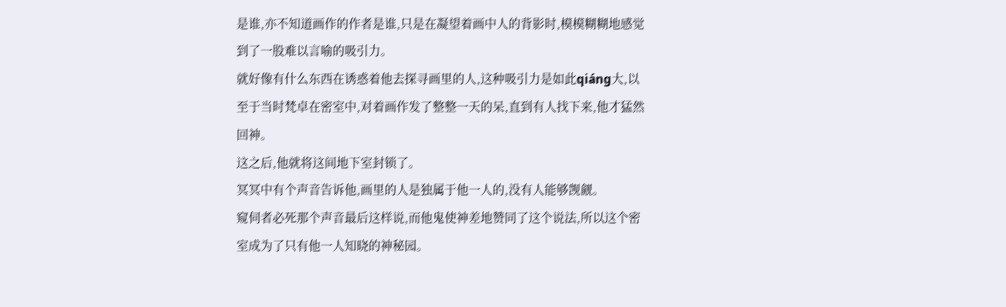是谁,亦不知道画作的作者是谁,只是在凝望着画中人的背影时,模模糊糊地感觉到了一股难以言喻的吸引力。
就好像有什么东西在诱惑着他去探寻画里的人,这种吸引力是如此qiáng大,以至于当时梵卓在密室中,对着画作发了整整一天的呆,直到有人找下来,他才猛然回神。
这之后,他就将这间地下室封锁了。
冥冥中有个声音告诉他,画里的人是独属于他一人的,没有人能够觊觎。
窥伺者必死那个声音最后这样说,而他鬼使神差地赞同了这个说法,所以这个密室成为了只有他一人知晓的神秘园。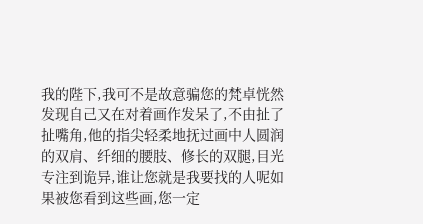我的陛下,我可不是故意骗您的梵卓恍然发现自己又在对着画作发呆了,不由扯了扯嘴角,他的指尖轻柔地抚过画中人圆润的双肩、纤细的腰肢、修长的双腿,目光专注到诡异,谁让您就是我要找的人呢如果被您看到这些画,您一定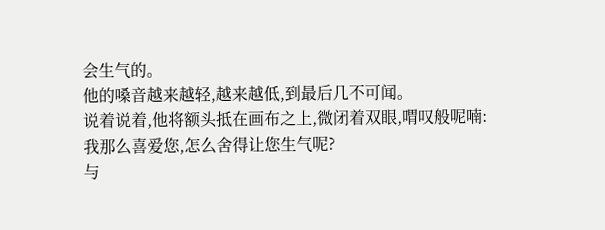会生气的。
他的嗓音越来越轻,越来越低,到最后几不可闻。
说着说着,他将额头抵在画布之上,微闭着双眼,喟叹般呢喃:我那么喜爱您,怎么舍得让您生气呢?
与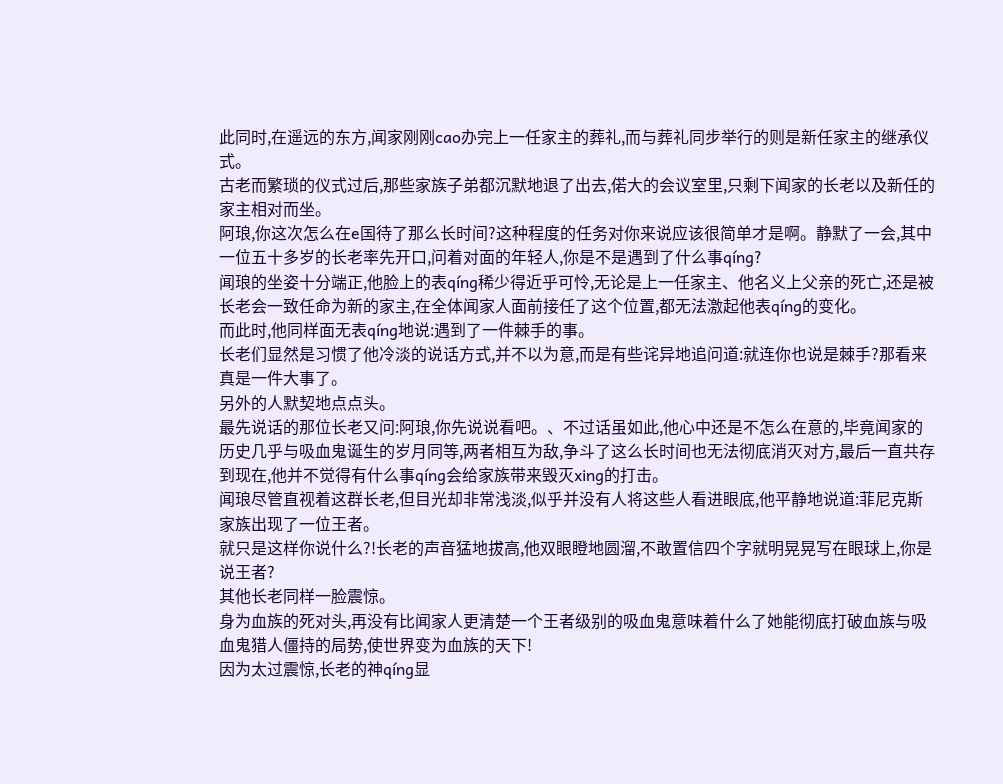此同时,在遥远的东方,闻家刚刚cao办完上一任家主的葬礼,而与葬礼同步举行的则是新任家主的继承仪式。
古老而繁琐的仪式过后,那些家族子弟都沉默地退了出去,偌大的会议室里,只剩下闻家的长老以及新任的家主相对而坐。
阿琅,你这次怎么在e国待了那么长时间?这种程度的任务对你来说应该很简单才是啊。静默了一会,其中一位五十多岁的长老率先开口,问着对面的年轻人,你是不是遇到了什么事qíng?
闻琅的坐姿十分端正,他脸上的表qíng稀少得近乎可怜,无论是上一任家主、他名义上父亲的死亡,还是被长老会一致任命为新的家主,在全体闻家人面前接任了这个位置,都无法激起他表qíng的变化。
而此时,他同样面无表qíng地说:遇到了一件棘手的事。
长老们显然是习惯了他冷淡的说话方式,并不以为意,而是有些诧异地追问道:就连你也说是棘手?那看来真是一件大事了。
另外的人默契地点点头。
最先说话的那位长老又问:阿琅,你先说说看吧。、不过话虽如此,他心中还是不怎么在意的,毕竟闻家的历史几乎与吸血鬼诞生的岁月同等,两者相互为敌,争斗了这么长时间也无法彻底消灭对方,最后一直共存到现在,他并不觉得有什么事qíng会给家族带来毁灭xing的打击。
闻琅尽管直视着这群长老,但目光却非常浅淡,似乎并没有人将这些人看进眼底,他平静地说道:菲尼克斯家族出现了一位王者。
就只是这样你说什么?!长老的声音猛地拔高,他双眼瞪地圆溜,不敢置信四个字就明晃晃写在眼球上,你是说王者?
其他长老同样一脸震惊。
身为血族的死对头,再没有比闻家人更清楚一个王者级别的吸血鬼意味着什么了她能彻底打破血族与吸血鬼猎人僵持的局势,使世界变为血族的天下!
因为太过震惊,长老的神qíng显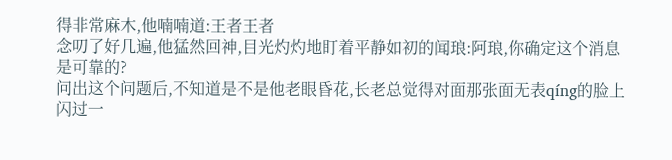得非常麻木,他喃喃道:王者王者
念叨了好几遍,他猛然回神,目光灼灼地盯着平静如初的闻琅:阿琅,你确定这个消息是可靠的?
问出这个问题后,不知道是不是他老眼昏花,长老总觉得对面那张面无表qíng的脸上闪过一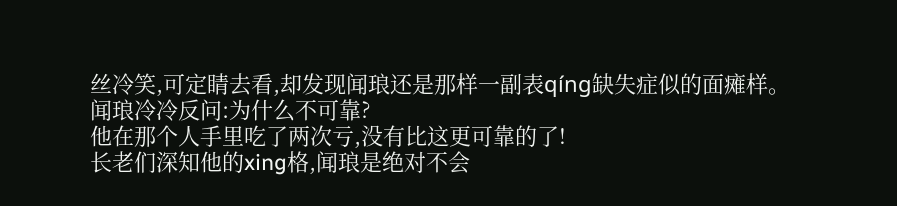丝冷笑,可定睛去看,却发现闻琅还是那样一副表qíng缺失症似的面瘫样。
闻琅冷冷反问:为什么不可靠?
他在那个人手里吃了两次亏,没有比这更可靠的了!
长老们深知他的xing格,闻琅是绝对不会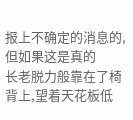报上不确定的消息的,但如果这是真的
长老脱力般靠在了椅背上,望着天花板低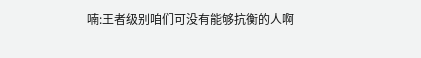喃:王者级别咱们可没有能够抗衡的人啊